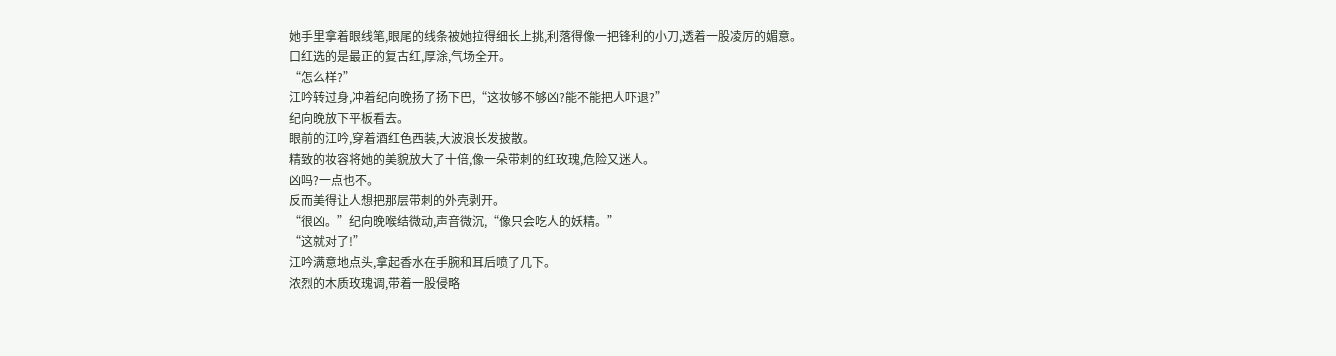她手里拿着眼线笔,眼尾的线条被她拉得细长上挑,利落得像一把锋利的小刀,透着一股凌厉的媚意。
口红选的是最正的复古红,厚涂,气场全开。
“怎么样?”
江吟转过身,冲着纪向晚扬了扬下巴,“这妆够不够凶?能不能把人吓退?”
纪向晚放下平板看去。
眼前的江吟,穿着酒红色西装,大波浪长发披散。
精致的妆容将她的美貌放大了十倍,像一朵带刺的红玫瑰,危险又迷人。
凶吗?一点也不。
反而美得让人想把那层带刺的外壳剥开。
“很凶。”纪向晚喉结微动,声音微沉,“像只会吃人的妖精。”
“这就对了!”
江吟满意地点头,拿起香水在手腕和耳后喷了几下。
浓烈的木质玫瑰调,带着一股侵略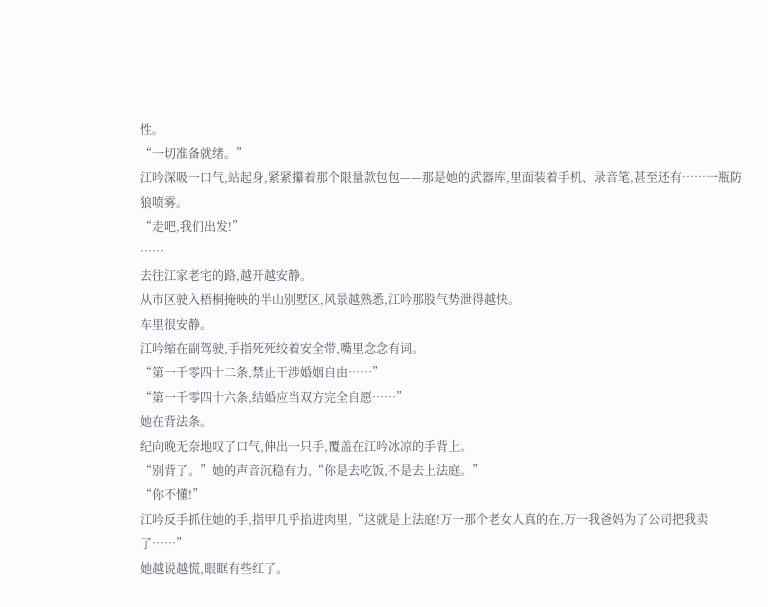性。
“一切准备就绪。”
江吟深吸一口气,站起身,紧紧攥着那个限量款包包——那是她的武器库,里面装着手机、录音笔,甚至还有……一瓶防狼喷雾。
“走吧,我们出发!”
……
去往江家老宅的路,越开越安静。
从市区驶入梧桐掩映的半山别墅区,风景越熟悉,江吟那股气势泄得越快。
车里很安静。
江吟缩在副驾驶,手指死死绞着安全带,嘴里念念有词。
“第一千零四十二条,禁止干涉婚姻自由……”
“第一千零四十六条,结婚应当双方完全自愿……”
她在背法条。
纪向晚无奈地叹了口气,伸出一只手,覆盖在江吟冰凉的手背上。
“别背了。”她的声音沉稳有力,“你是去吃饭,不是去上法庭。”
“你不懂!”
江吟反手抓住她的手,指甲几乎掐进肉里,“这就是上法庭!万一那个老女人真的在,万一我爸妈为了公司把我卖了……”
她越说越慌,眼眶有些红了。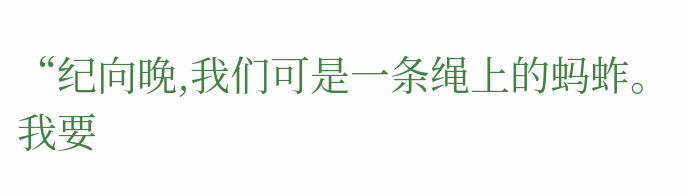“纪向晚,我们可是一条绳上的蚂蚱。我要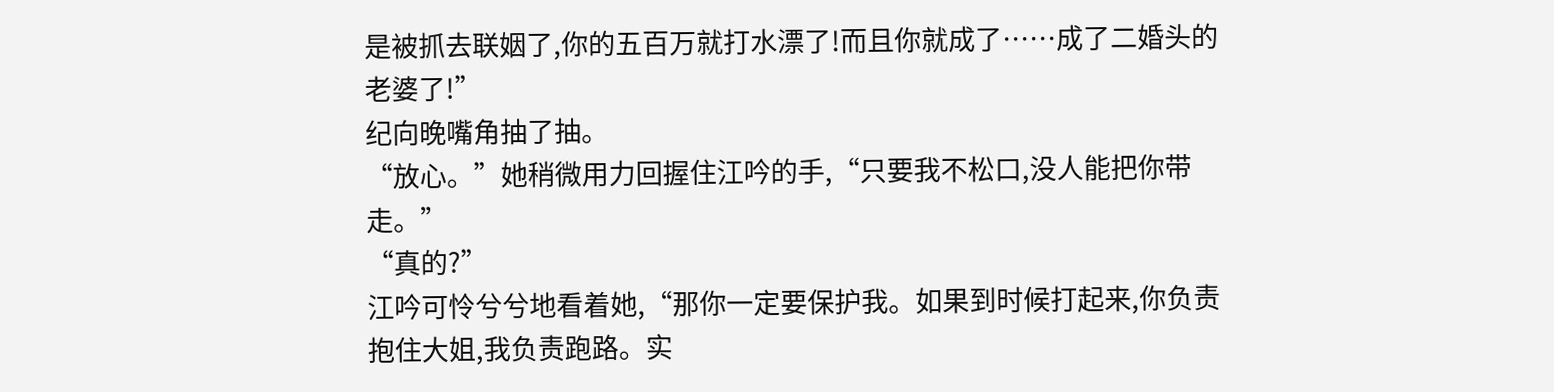是被抓去联姻了,你的五百万就打水漂了!而且你就成了……成了二婚头的老婆了!”
纪向晚嘴角抽了抽。
“放心。”她稍微用力回握住江吟的手,“只要我不松口,没人能把你带走。”
“真的?”
江吟可怜兮兮地看着她,“那你一定要保护我。如果到时候打起来,你负责抱住大姐,我负责跑路。实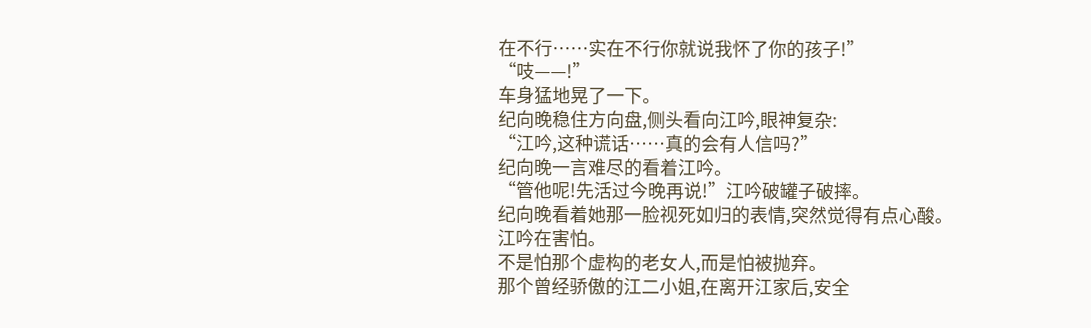在不行……实在不行你就说我怀了你的孩子!”
“吱——!”
车身猛地晃了一下。
纪向晚稳住方向盘,侧头看向江吟,眼神复杂:
“江吟,这种谎话……真的会有人信吗?”
纪向晚一言难尽的看着江吟。
“管他呢!先活过今晚再说!”江吟破罐子破摔。
纪向晚看着她那一脸视死如归的表情,突然觉得有点心酸。
江吟在害怕。
不是怕那个虚构的老女人,而是怕被抛弃。
那个曾经骄傲的江二小姐,在离开江家后,安全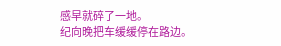感早就碎了一地。
纪向晚把车缓缓停在路边。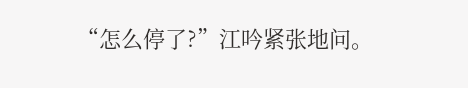“怎么停了?”江吟紧张地问。